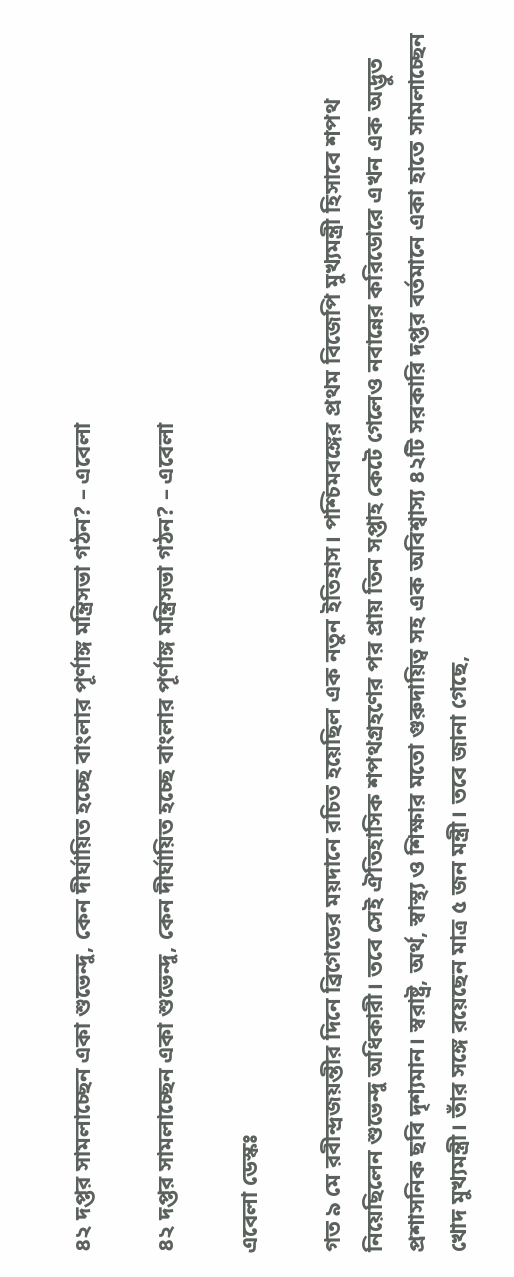৪২ দপ্তর সামলাচ্ছেন একা শুভেন্দু, কেন দীর্ঘায়িত হচ্ছে বাংলার পূর্ণাঙ্গ মন্ত্রিসভা গঠন? – এবেলা

৪২ দপ্তর সামলাচ্ছেন একা শুভেন্দু, কেন দীর্ঘায়িত হচ্ছে বাংলার পূর্ণাঙ্গ মন্ত্রিসভা গঠন? – এবেলা

এবেলা ডেস্কঃ

গত ৯ মে রবীন্দ্রজয়ন্তীর দিনে ব্রিগেডের ময়দানে রচিত হয়েছিল এক নতুন ইতিহাস। পশ্চিমবঙ্গের প্রথম বিজেপি মুখ্যমন্ত্রী হিসাবে শপথ নিয়েছিলেন শুভেন্দু অধিকারী। তবে সেই ঐতিহাসিক শপথগ্রহণের পর প্রায় তিন সপ্তাহ কেটে গেলেও নবান্নের করিডোরে এখন এক অদ্ভুত প্রশাসনিক ছবি দৃশ্যমান। স্বরাষ্ট্র, অর্থ, স্বাস্থ্য ও শিক্ষার মতো গুরুদায়িত্ব সহ এক অবিশ্বাস্য ৪২টি সরকারি দপ্তর বর্তমানে একা হাতে সামলাচ্ছেন খোদ মুখ্যমন্ত্রী। তাঁর সঙ্গে রয়েছেন মাত্র ৫ জন মন্ত্রী। তবে জানা গেছে,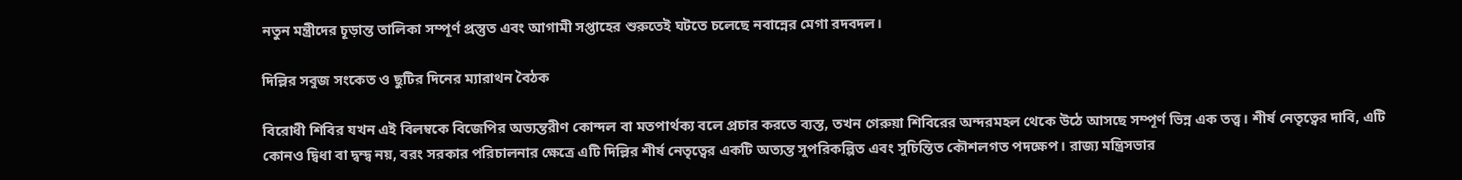নতুন মন্ত্রীদের চূড়ান্ত তালিকা সম্পূর্ণ প্রস্তুত এবং আগামী সপ্তাহের শুরুতেই ঘটতে চলেছে নবান্নের মেগা রদবদল।

দিল্লির সবুজ সংকেত ও ছুটির দিনের ম্যারাথন বৈঠক

বিরোধী শিবির যখন এই বিলম্বকে বিজেপির অভ্যন্তরীণ কোন্দল বা মতপার্থক্য বলে প্রচার করতে ব্যস্ত, তখন গেরুয়া শিবিরের অন্দরমহল থেকে উঠে আসছে সম্পূর্ণ ভিন্ন এক তত্ত্ব। শীর্ষ নেতৃত্বের দাবি, এটি কোনও দ্বিধা বা দ্বন্দ্ব নয়, বরং সরকার পরিচালনার ক্ষেত্রে এটি দিল্লির শীর্ষ নেতৃত্বের একটি অত্যন্ত সুপরিকল্পিত এবং সুচিন্তিত কৌশলগত পদক্ষেপ। রাজ্য মন্ত্রিসভার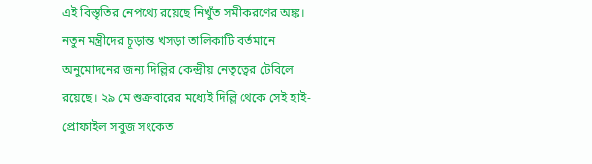এই বিস্তৃতির নেপথ্যে রয়েছে নিখুঁত সমীকরণের অঙ্ক। নতুন মন্ত্রীদের চূড়ান্ত খসড়া তালিকাটি বর্তমানে অনুমোদনের জন্য দিল্লির কেন্দ্রীয় নেতৃত্বের টেবিলে রয়েছে। ২৯ মে শুক্রবারের মধ্যেই দিল্লি থেকে সেই হাই-প্রোফাইল সবুজ সংকেত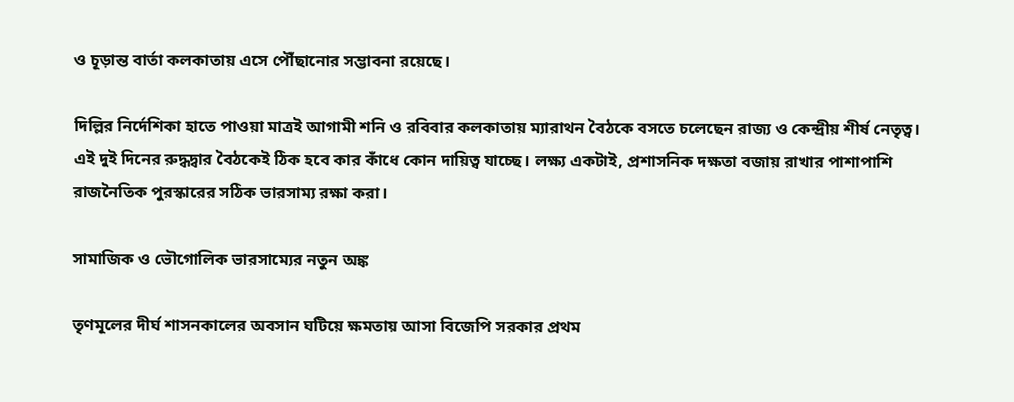ও চূড়ান্ত বার্তা কলকাতায় এসে পৌঁছানোর সম্ভাবনা রয়েছে।

দিল্লির নির্দেশিকা হাতে পাওয়া মাত্রই আগামী শনি ও রবিবার কলকাতায় ম্যারাথন বৈঠকে বসতে চলেছেন রাজ্য ও কেন্দ্রীয় শীর্ষ নেতৃত্ব। এই দুই দিনের রুদ্ধদ্বার বৈঠকেই ঠিক হবে কার কাঁধে কোন দায়িত্ব যাচ্ছে। লক্ষ্য একটাই, প্রশাসনিক দক্ষতা বজায় রাখার পাশাপাশি রাজনৈতিক পুরস্কারের সঠিক ভারসাম্য রক্ষা করা।

সামাজিক ও ভৌগোলিক ভারসাম্যের নতুন অঙ্ক

তৃণমূলের দীর্ঘ শাসনকালের অবসান ঘটিয়ে ক্ষমতায় আসা বিজেপি সরকার প্রথম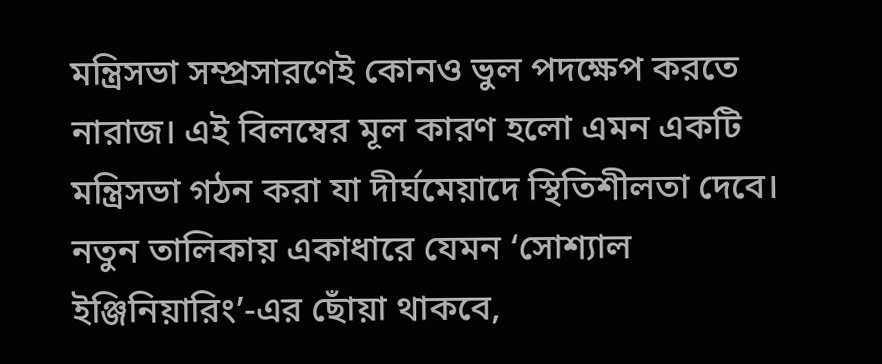মন্ত্রিসভা সম্প্রসারণেই কোনও ভুল পদক্ষেপ করতে নারাজ। এই বিলম্বের মূল কারণ হলো এমন একটি মন্ত্রিসভা গঠন করা যা দীর্ঘমেয়াদে স্থিতিশীলতা দেবে। নতুন তালিকায় একাধারে যেমন ‘সোশ্যাল ইঞ্জিনিয়ারিং’-এর ছোঁয়া থাকবে,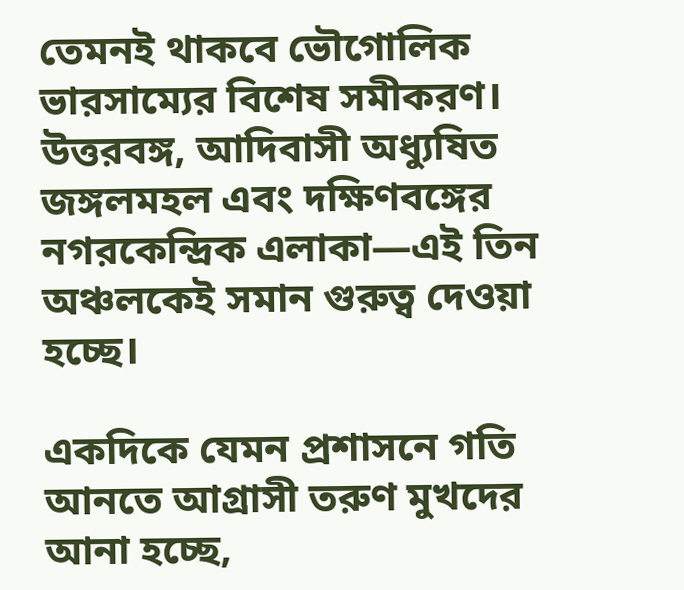তেমনই থাকবে ভৌগোলিক ভারসাম্যের বিশেষ সমীকরণ। উত্তরবঙ্গ, আদিবাসী অধ্যুষিত জঙ্গলমহল এবং দক্ষিণবঙ্গের নগরকেন্দ্রিক এলাকা—এই তিন অঞ্চলকেই সমান গুরুত্ব দেওয়া হচ্ছে।

একদিকে যেমন প্রশাসনে গতি আনতে আগ্রাসী তরুণ মুখদের আনা হচ্ছে,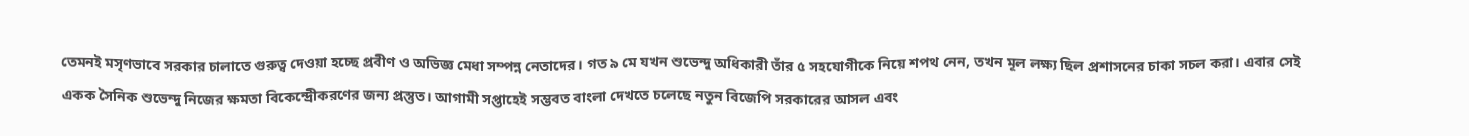তেমনই মসৃণভাবে সরকার চালাতে গুরুত্ব দেওয়া হচ্ছে প্রবীণ ও অভিজ্ঞ মেধা সম্পন্ন নেতাদের। গত ৯ মে যখন শুভেন্দু অধিকারী তাঁর ৫ সহযোগীকে নিয়ে শপথ নেন, তখন মূল লক্ষ্য ছিল প্রশাসনের চাকা সচল করা। এবার সেই একক সৈনিক শুভেন্দু নিজের ক্ষমতা বিকেন্দ্রেীকরণের জন্য প্রস্তুত। আগামী সপ্তাহেই সম্ভবত বাংলা দেখতে চলেছে নতুন বিজেপি সরকারের আসল এবং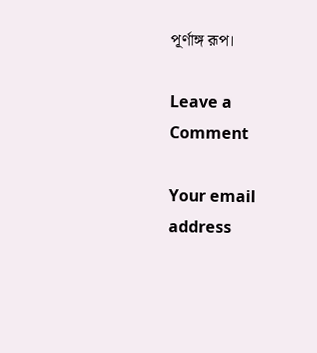পূর্ণাঙ্গ রূপ।

Leave a Comment

Your email address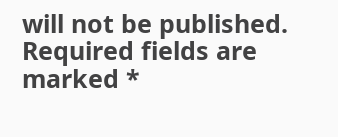will not be published. Required fields are marked *